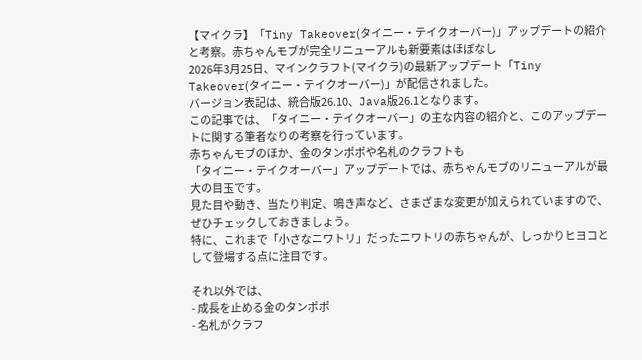【マイクラ】「Tiny Takeover(タイニー・テイクオーバー)」アップデートの紹介と考察。赤ちゃんモブが完全リニューアルも新要素はほぼなし
2026年3月25日、マインクラフト(マイクラ)の最新アップデート「Tiny Takeover(タイニー・テイクオーバー)」が配信されました。
バージョン表記は、統合版26.10、Java版26.1となります。
この記事では、「タイニー・テイクオーバー」の主な内容の紹介と、このアップデートに関する筆者なりの考察を行っています。
赤ちゃんモブのほか、金のタンポポや名札のクラフトも
「タイニー・テイクオーバー」アップデートでは、赤ちゃんモブのリニューアルが最大の目玉です。
見た目や動き、当たり判定、鳴き声など、さまざまな変更が加えられていますので、ぜひチェックしておきましょう。
特に、これまで「小さなニワトリ」だったニワトリの赤ちゃんが、しっかりヒヨコとして登場する点に注目です。

それ以外では、
- 成長を止める金のタンポポ
- 名札がクラフ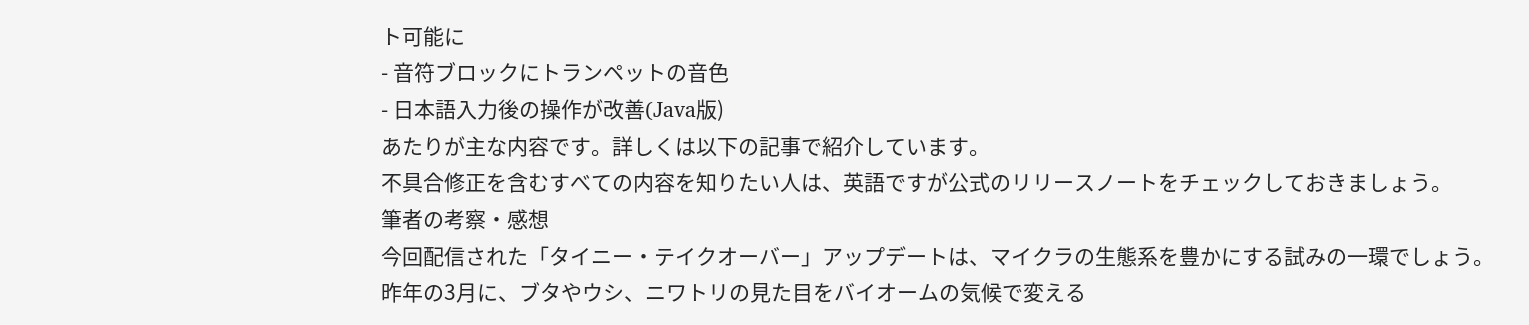ト可能に
- 音符ブロックにトランペットの音色
- 日本語入力後の操作が改善(Java版)
あたりが主な内容です。詳しくは以下の記事で紹介しています。
不具合修正を含むすべての内容を知りたい人は、英語ですが公式のリリースノートをチェックしておきましょう。
筆者の考察・感想
今回配信された「タイニー・テイクオーバー」アップデートは、マイクラの生態系を豊かにする試みの一環でしょう。
昨年の3月に、ブタやウシ、ニワトリの見た目をバイオームの気候で変える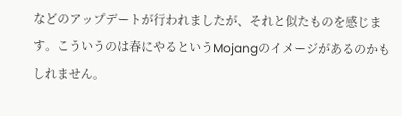などのアップデートが行われましたが、それと似たものを感じます。こういうのは春にやるというMojangのイメージがあるのかもしれません。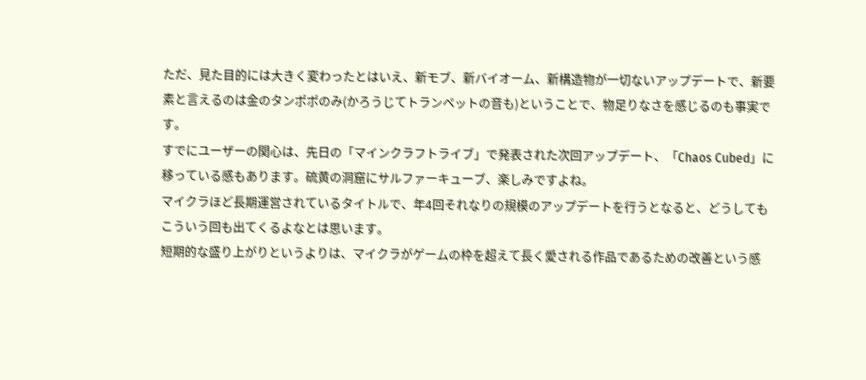ただ、見た目的には大きく変わったとはいえ、新モブ、新バイオーム、新構造物が一切ないアップデートで、新要素と言えるのは金のタンポポのみ(かろうじてトランペットの音も)ということで、物足りなさを感じるのも事実です。
すでにユーザーの関心は、先日の「マインクラフトライブ」で発表された次回アップデート、「Chaos Cubed」に移っている感もあります。硫黄の洞窟にサルファーキューブ、楽しみですよね。
マイクラほど長期運営されているタイトルで、年4回それなりの規模のアップデートを行うとなると、どうしてもこういう回も出てくるよなとは思います。
短期的な盛り上がりというよりは、マイクラがゲームの枠を超えて長く愛される作品であるための改善という感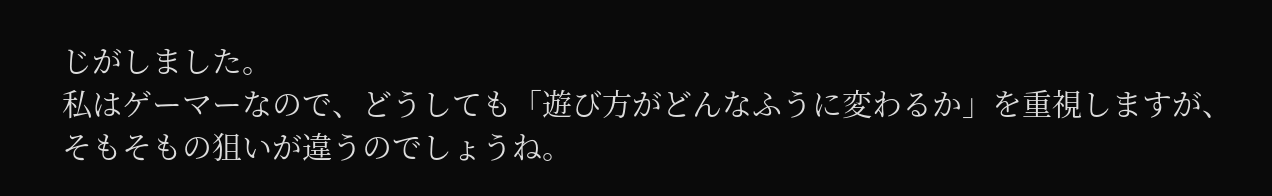じがしました。
私はゲーマーなので、どうしても「遊び方がどんなふうに変わるか」を重視しますが、そもそもの狙いが違うのでしょうね。